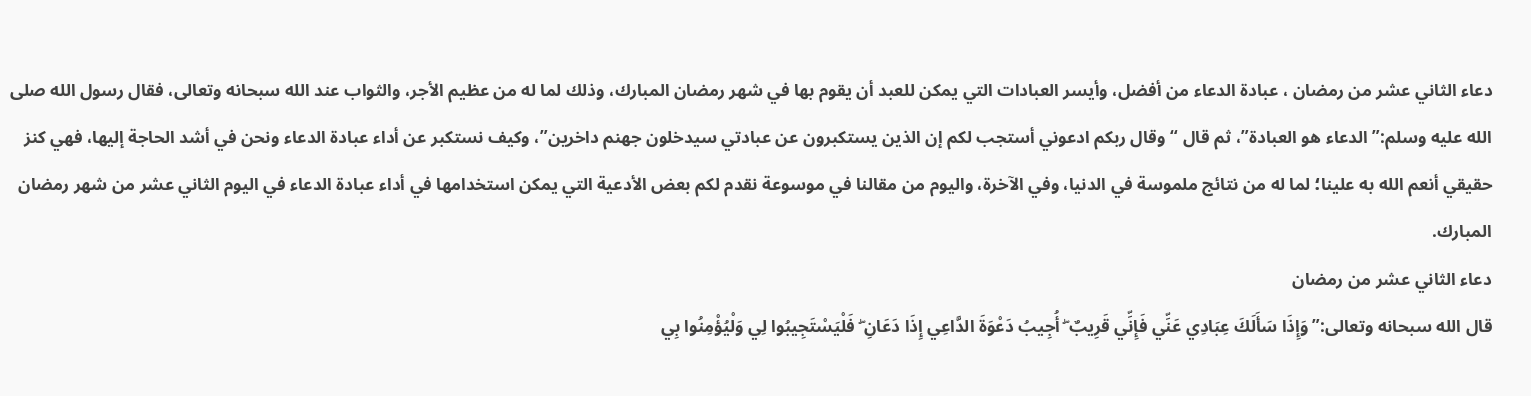دعاء الثاني عشر من رمضان ، عبادة الدعاء من أفضل، وأيسر العبادات التي يمكن للعبد أن يقوم بها في شهر رمضان المبارك، وذلك لما له من عظيم الأجر، والثواب عند الله سبحانه وتعالى، فقال رسول الله صلى الله عليه وسلم:”الدعاء هو العبادة”، ثم قال “وقال ربكم ادعوني أستجب لكم إن الذين يستكبرون عن عبادتي سيدخلون جهنم داخرين”، وكيف نستكبر عن أداء عبادة الدعاء ونحن في أشد الحاجة إليها، فهي كنز حقيقي أنعم الله به علينا؛ لما له من نتائج ملموسة في الدنيا، وفي الآخرة، واليوم من مقالنا في موسوعة نقدم لكم بعض الأدعية التي يمكن استخدامها في أداء عبادة الدعاء في اليوم الثاني عشر من شهر رمضان المبارك.
دعاء الثاني عشر من رمضان
قال الله سبحانه وتعالى:”وَإِذَا سَأَلَكَ عِبَادِي عَنِّي فَإِنِّي قَرِيبٌ ۖ أُجِيبُ دَعْوَةَ الدَّاعِي إِذَا دَعَانِ ۖ فَلْيَسْتَجِيبُوا لِي وَلْيُؤْمِنُوا بِي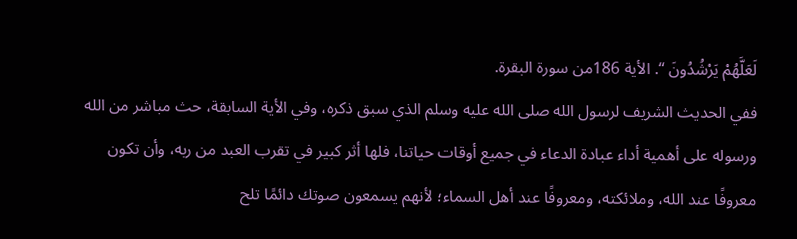لَعَلَّهُمْ يَرْشُدُونَ “. الأية 186من سورة البقرة.
ففي الحديث الشريف لرسول الله صلى الله عليه وسلم الذي سبق ذكره، وفي الأية السابقة، حث مباشر من الله ورسوله على أهمية أداء عبادة الدعاء في جميع أوقات حياتنا، فلها أثر كبير في تقرب العبد من ربه، وأن تكون معروفًا عند الله، وملائكته، ومعروفًا عند أهل السماء؛ لأنهم يسمعون صوتك دائمًا تلح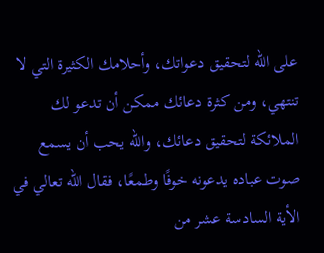على الله لتحقيق دعواتك، وأحلامك الكثيرة التي لا تنتهي، ومن كثرة دعائك ممكن أن تدعو لك الملائكة لتحقيق دعائك، والله يحب أن يسمع صوت عباده يدعونه خوفًا وطمعًا، فقال الله تعالي في الأية السادسة عشر من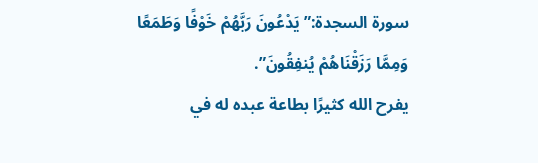سورة السجدة:”يَدْعُونَ رَبَّهُمْ خَوْفًا وَطَمَعًا وَمِمَّا رَزَقْنَاهُمْ يُنفِقُونَ”.
يفرح الله كثيرًا بطاعة عبده له في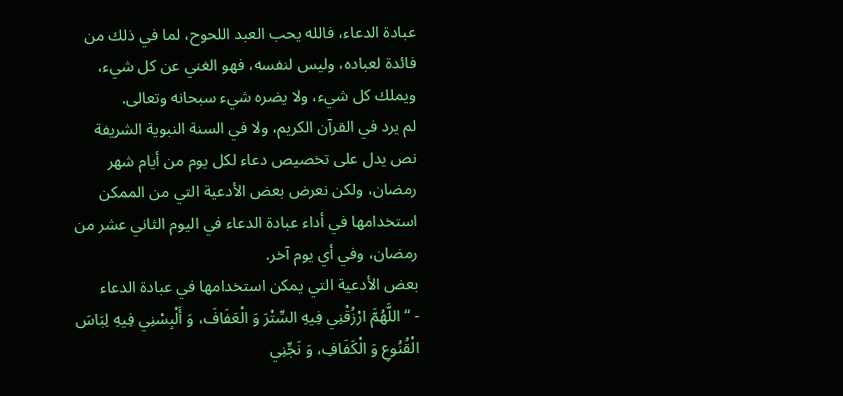عبادة الدعاء، فالله يحب العبد اللحوح، لما في ذلك من فائدة لعباده، وليس لنفسه، فهو الغني عن كل شيء، ويملك كل شيء، ولا يضره شيء سبحانه وتعالى.
لم يرد في القرآن الكريم، ولا في السنة النبوية الشريفة نص يدل على تخصيص دعاء لكل يوم من أيام شهر رمضان، ولكن نعرض بعض الأدعية التي من الممكن استخدامها في أداء عبادة الدعاء في اليوم الثاني عشر من رمضان، وفي أي يوم آخر.
بعض الأدعية التي يمكن استخدامها في عبادة الدعاء
- “اللَّهُمَّ ارْزُقْنِي فِيهِ السِّتْرَ وَ الْعَفَافَ، وَ أَلْبِسْنِي فِيهِ لِبَاسَ الْقُنُوعِ وَ الْكَفَافِ، وَ نَجِّنِي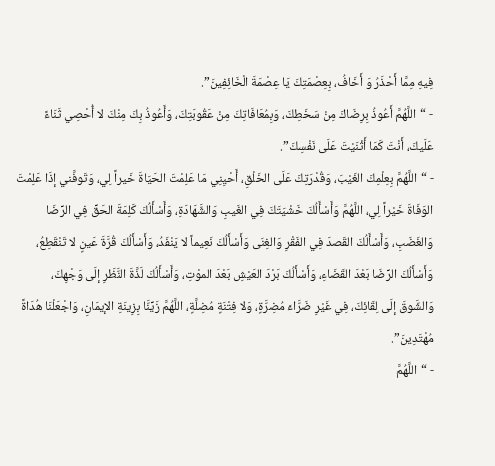فِيهِ مِمَّا أَحْذَرُ وَ أَخَافُ، بِعِصْمَتِكَ يَا عِصْمَةَ الْخَائِفِينَ”.
- “اللَّهُمَّ أَعُوذُ بِرِضَاكَ مِنْ سَخَطِكَ، وَبِمُعَافَاتِكَ مِنْ عَقُوبَتِكَ، وَأَعُوذُ بِكَ مِنْكَ لا أُحْصِي ثَنَاءً عَلَيكَ، أَنْتَ كَمَا أَثْنَيْتَ عَلَى نَفْسِكَ”.
- “اللَّهُمَّ بِعِلْمِكَ الغَيْبَ، وَقُدْرَتِكَ عَلَى الخَلْقِ، أَحْيِنِي مَا عَلِمْتَ الحَيَاةَ خَيراً لِي، وَتَوفَّني إذَا عَلِمْتَ الوَفَاةَ خَيْراً لِي، اللَّهُمَّ وَأَسْأَلُكَ خَشْيَتَكَ فِي الغَيبِ وَالشَّهَادَةِ، وَأَسْأَلُكَ كَلِمَةَ الحَقِّ فِي الرِّضَا وَالغَضَبِ، وَأَسْأَلُكَ القَصدَ فِي الفَقْرِ وَالغِنَى وَأَسْأَلُكَ نَعِيماً لا يَنْفَدُ، وَأَسْأَلُكَ قُرَّةَ عَينٍ لا تَنْقَطِعُ، وَأَسْأَلُكَ الرِّضَا بَعْدَ القَضَاءِ، وَأَسْأَلُكَ بَرْدَ العَيْشِ بَعْدَ الموْتِ، وَأَسْأَلُكَ لَذَّةَ النَّظَرِ إلَى وَجْهِكَ، وَالشَّوقَ إلَى لِقَائِكَ، فِي غَيْرِ ضَرَّاءَ مُضِرَّةٍ، وَلا فِتْنَةٍ مُضِلَّةٍ، اللَّهُمَّ زَيِّنَّا بِزِينَةِ الإيمَانِ، وَاجْعَلْنَا هُدَاةً مُهْتَدِينَ”.
- “اللَّهُمَّ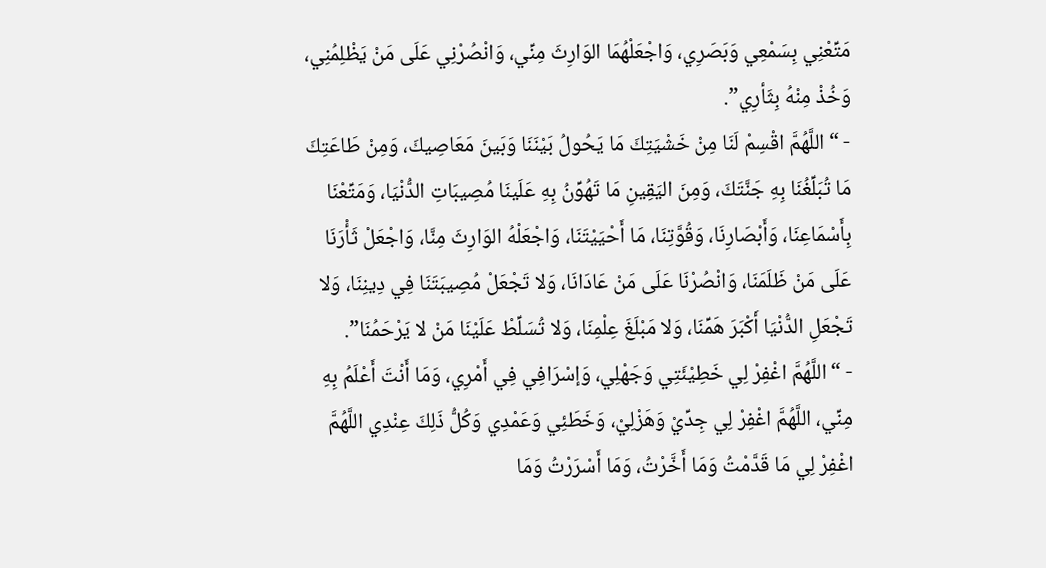مَتِّعْنِي بِسَمْعِي وَبَصَرِي، وَاجْعَلْهُمَا الوَارِثَ مِنِّي، وَانْصُرْنِي عَلَى مَنْ يَظْلِمُنِي، وَخُذْ مِنْهُ بِثَأرِي”.
- “اللَّهُمَّ اقْسِمْ لَنَا مِنْ خَشْيَتِكَ مَا يَحُولُ بَيْنَنَا وَبَينَ مَعَاصِيكَ، وَمِنْ طَاعَتِكَ مَا تُبَلِّغُنَا بِهِ جَنَّتَكَ، وَمِنَ اليَقِينِ مَا تَهُوِّنُ بِهِ عَلَينَا مُصِيبَاتِ الدُّنْيَا، وَمَتِّعْنَا بِأَسْمَاعِنَا، وَأَبْصَارِنَا، وَقُوَّتِنَا، مَا أَحْيَيْتَنَا، وَاجْعَلْهُ الوَارِثَ مِنَّا، وَاجْعَلْ ثَأْرَنَا عَلَى مَنْ ظَلَمَنَا، وَانْصُرْنَا عَلَى مَنْ عَادَانَا، وَلا تَجْعَلْ مُصِيبَتَنَا فِي دِينِنَا، وَلا تَجْعَلِ الدُّنْيَا أَكْبَرَ هَمِّنَا، وَلا مَبْلَغَ عِلْمِنَا، وَلا تُسَلِّطْ عَلَيْنَا مَنْ لا يَرْحَمُنَا”.
- “اللَّهُمَّ اغْفِرْ لِي خَطِيْئَتِي وَجَهْلِي، وَإسْرَافِي فِي أَمْرِي، وَمَا أَنْتَ أَعْلَمُ بِهِ مِنِّي، اللَّهُمَّ اغْفِرْ لِي جِدِّيْ وَهَزْلِيْ، وَخَطَئِي وَعَمْدِي وَكُلُّ ذَلِكَ عِنْدِي اللَّهُمَّ اغْفِرْ لِي مَا قَدَّمْتُ وَمَا أَخَّرْتُ، وَمَا أَسْرَرْتُ وَمَا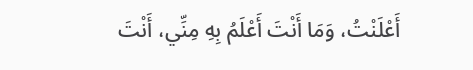أَعْلَنْتُ، وَمَا أَنْتَ أَعْلَمُ بِهِ مِنِّي، أَنْتَ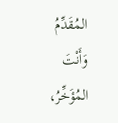المُقَدِّمُ وَأَنْتَ المُؤَخِّرُ،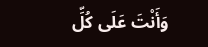وَأَنْتَ عَلَى كُلِّ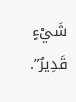شَيْءٍ قَدِيرٌ”.